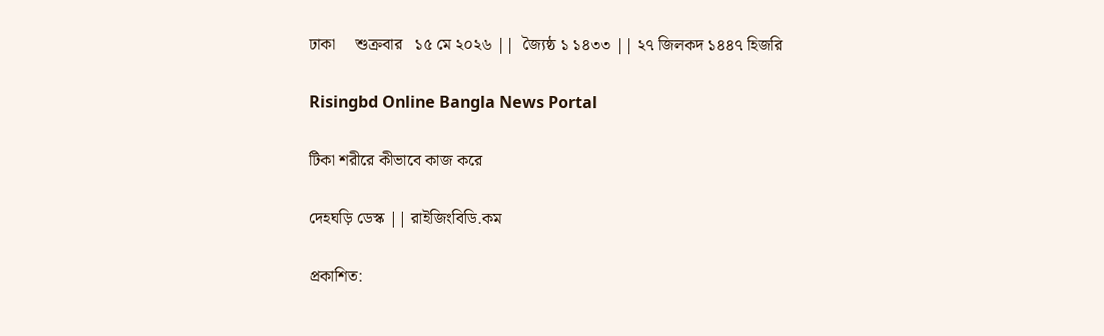ঢাকা     শুক্রবার   ১৫ মে ২০২৬ ||  জ্যৈষ্ঠ ১ ১৪৩৩ || ২৭ জিলকদ ১৪৪৭ হিজরি

Risingbd Online Bangla News Portal

টিকা শরীরে কীভাবে কাজ করে

দেহঘড়ি ডেস্ক || রাইজিংবিডি.কম

প্রকাশিত: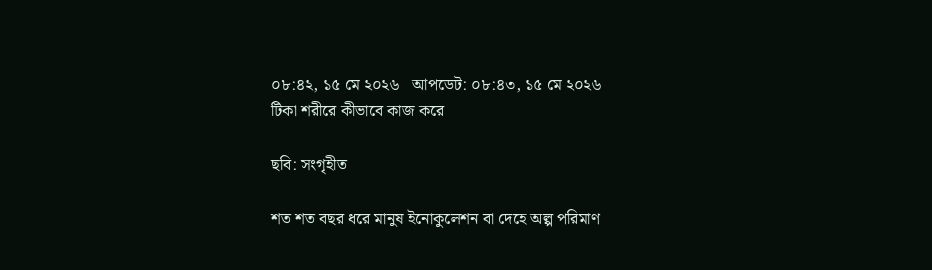০৮:৪২, ১৫ মে ২০২৬   আপডেট: ০৮:৪৩, ১৫ মে ২০২৬
টিকা শরীরে কীভাবে কাজ করে

ছবি: সংগৃহীত

শত শত বছর ধরে মানুষ ইনোকুলেশন বা দেহে অল্প পরিমাণ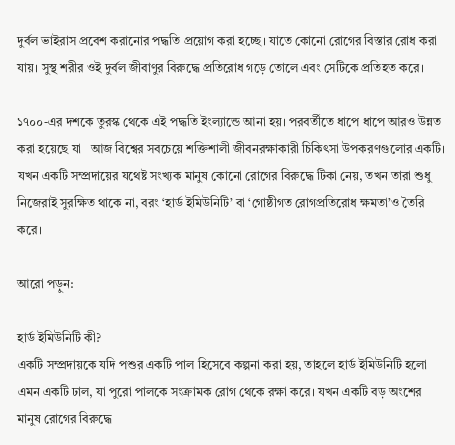দুর্বল ভাইরাস প্রবেশ করানোর পদ্ধতি প্রয়োগ করা হচ্ছে। যাতে কোনো রোগের বিস্তার রোধ করা যায়। সুস্থ শরীর ওই দুর্বল জীবাণুর বিরুদ্ধে প্রতিরোধ গড়ে তোলে এবং সেটিকে প্রতিহত করে।

১৭০০-এর দশকে তুরস্ক থেকে এই পদ্ধতি ইংল্যান্ডে আনা হয়। পরবর্তীতে ধাপে ধাপে আরও উন্নত করা হয়েছে যা   আজ বিশ্বের সবচেয়ে শক্তিশালী জীবনরক্ষাকারী চিকিৎসা উপকরণগুলোর একটি। যখন একটি সম্প্রদায়ের যথেষ্ট সংখ্যক মানুষ কোনো রোগের বিরুদ্ধে টিকা নেয়, তখন তারা শুধু নিজেরাই সুরক্ষিত থাকে না, বরং ‘হার্ড ইমিউনিটি’ বা ‘গোষ্ঠীগত রোগপ্রতিরোধ ক্ষমতা’ও তৈরি করে।

আরো পড়ুন:

হার্ড ইমিউনিটি কী?
একটি সম্প্রদায়কে যদি পশুর একটি পাল হিসেবে কল্পনা করা হয়, তাহলে হার্ড ইমিউনিটি হলো এমন একটি ঢাল, যা পুরো পালকে সংক্রামক রোগ থেকে রক্ষা করে। যখন একটি বড় অংশের মানুষ রোগের বিরুদ্ধে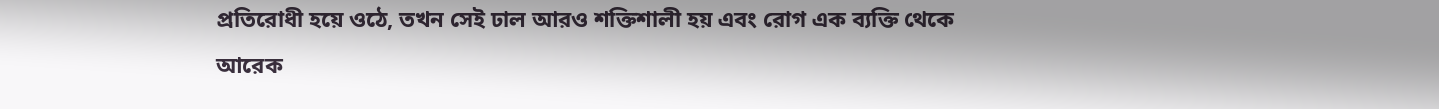প্রতিরোধী হয়ে ওঠে, তখন সেই ঢাল আরও শক্তিশালী হয় এবং রোগ এক ব্যক্তি থেকে আরেক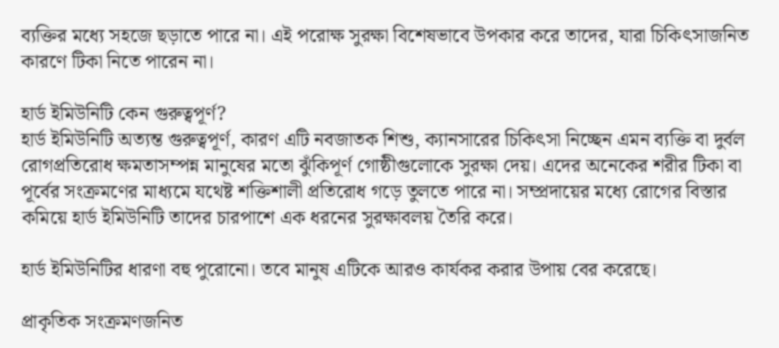ব্যক্তির মধ্যে সহজে ছড়াতে পারে না। এই পরোক্ষ সুরক্ষা বিশেষভাবে উপকার করে তাদের, যারা চিকিৎসাজনিত কারণে টিকা নিতে পারেন না।

হার্ড ইমিউনিটি কেন গুরুত্বপূর্ণ?
হার্ড ইমিউনিটি অত্যন্ত গুরুত্বপূর্ণ, কারণ এটি নবজাতক শিশু, ক্যানসারের চিকিৎসা নিচ্ছেন এমন ব্যক্তি বা দুর্বল রোগপ্রতিরোধ ক্ষমতাসম্পন্ন মানুষের মতো ঝুঁকিপূর্ণ গোষ্ঠীগুলোকে সুরক্ষা দেয়। এদের অনেকের শরীর টিকা বা পূর্বের সংক্রমণের মাধ্যমে যথেষ্ট শক্তিশালী প্রতিরোধ গড়ে তুলতে পারে না। সম্প্রদায়ের মধ্যে রোগের বিস্তার কমিয়ে হার্ড ইমিউনিটি তাদের চারপাশে এক ধরনের সুরক্ষাবলয় তৈরি করে।

হার্ড ইমিউনিটির ধারণা বহু পুরোনো। তবে মানুষ এটিকে আরও কার্যকর করার উপায় বের করেছে।

প্রাকৃতিক সংক্রমণজনিত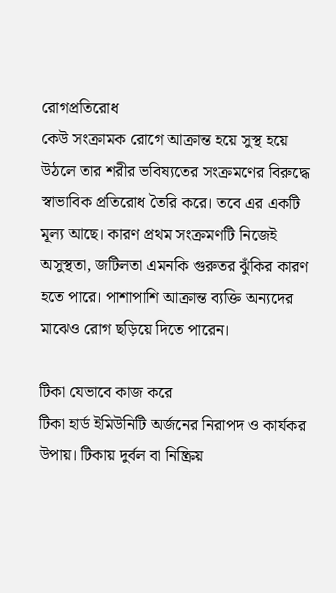রোগপ্রতিরোধ
কেউ সংক্রামক রোগে আক্রান্ত হয়ে সুস্থ হয়ে উঠলে তার শরীর ভবিষ্যতের সংক্রমণের বিরুদ্ধে স্বাভাবিক প্রতিরোধ তৈরি করে। তবে এর একটি মূল্য আছে। কারণ প্রথম সংক্রমণটি নিজেই অসুস্থতা, জটিলতা এমনকি গুরুতর ঝুঁকির কারণ হতে পারে। পাশাপাশি আক্রান্ত ব্যক্তি অন্যদের মাঝেও রোগ ছড়িয়ে দিতে পারেন।

টিকা যেভাবে কাজ করে
টিকা হার্ড ইমিউনিটি অর্জনের নিরাপদ ও কার্যকর উপায়। টিকায় দুর্বল বা নিষ্ক্রিয়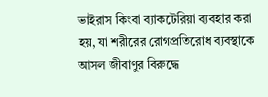ভাইরাস কিংবা ব্যাকটেরিয়া ব্যবহার করা হয়, যা শরীরের রোগপ্রতিরোধ ব্যবস্থাকে আসল জীবাণুর বিরুদ্ধে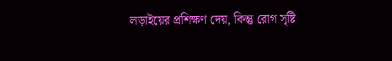লড়াইয়ের প্রশিক্ষণ দেয়, কিন্তু রোগ সৃষ্টি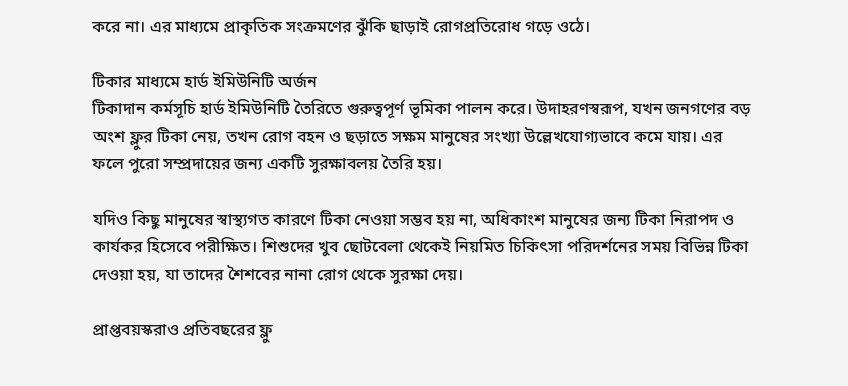করে না। এর মাধ্যমে প্রাকৃতিক সংক্রমণের ঝুঁকি ছাড়াই রোগপ্রতিরোধ গড়ে ওঠে।

টিকার মাধ্যমে হার্ড ইমিউনিটি অর্জন
টিকাদান কর্মসূচি হার্ড ইমিউনিটি তৈরিতে গুরুত্বপূর্ণ ভূমিকা পালন করে। উদাহরণস্বরূপ, যখন জনগণের বড় অংশ ফ্লুর টিকা নেয়, তখন রোগ বহন ও ছড়াতে সক্ষম মানুষের সংখ্যা উল্লেখযোগ্যভাবে কমে যায়। এর ফলে পুরো সম্প্রদায়ের জন্য একটি সুরক্ষাবলয় তৈরি হয়।

যদিও কিছু মানুষের স্বাস্থ্যগত কারণে টিকা নেওয়া সম্ভব হয় না, অধিকাংশ মানুষের জন্য টিকা নিরাপদ ও কার্যকর হিসেবে পরীক্ষিত। শিশুদের খুব ছোটবেলা থেকেই নিয়মিত চিকিৎসা পরিদর্শনের সময় বিভিন্ন টিকা দেওয়া হয়, যা তাদের শৈশবের নানা রোগ থেকে সুরক্ষা দেয়।

প্রাপ্তবয়স্করাও প্রতিবছরের ফ্লু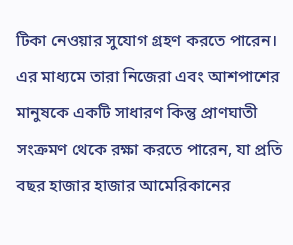টিকা নেওয়ার সুযোগ গ্রহণ করতে পারেন। এর মাধ্যমে তারা নিজেরা এবং আশপাশের মানুষকে একটি সাধারণ কিন্তু প্রাণঘাতী সংক্রমণ থেকে রক্ষা করতে পারেন, যা প্রতি বছর হাজার হাজার আমেরিকানের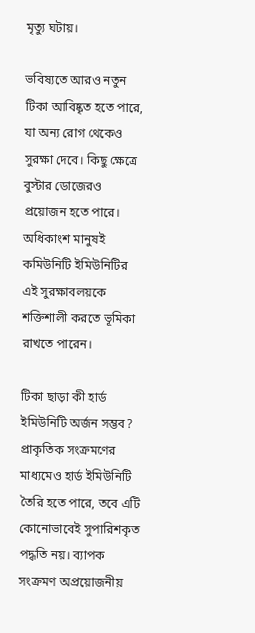মৃত্যু ঘটায়।

ভবিষ্যতে আরও নতুন টিকা আবিষ্কৃত হতে পারে, যা অন্য রোগ থেকেও সুরক্ষা দেবে। কিছু ক্ষেত্রে বুস্টার ডোজেরও প্রয়োজন হতে পারে। অধিকাংশ মানুষই কমিউনিটি ইমিউনিটির এই সুরক্ষাবলয়কে শক্তিশালী করতে ভূমিকা রাখতে পারেন।

টিকা ছাড়া কী হার্ড ইমিউনিটি অর্জন সম্ভব?
প্রাকৃতিক সংক্রমণের মাধ্যমেও হার্ড ইমিউনিটি তৈরি হতে পারে, তবে এটি কোনোভাবেই সুপারিশকৃত পদ্ধতি নয়। ব্যাপক সংক্রমণ অপ্রয়োজনীয়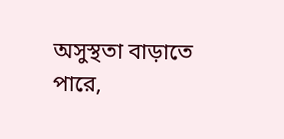অসুস্থতা বাড়াতে পারে,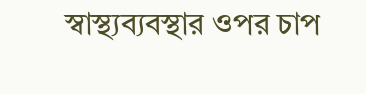স্বাস্থ্যব্যবস্থার ওপর চাপ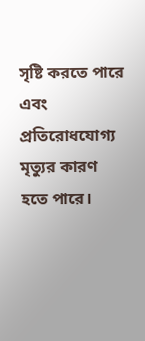সৃষ্টি করতে পারে এবং প্রতিরোধযোগ্য মৃত্যুর কারণ হতে পারে।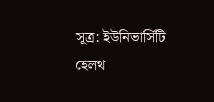সূত্র: ইউনিভার্সিটি হেলথ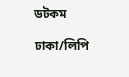ডটকম

ঢাকা/লিপি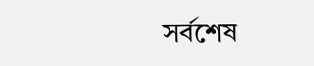সর্বশেষ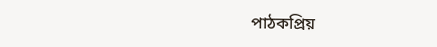পাঠকপ্রিয়